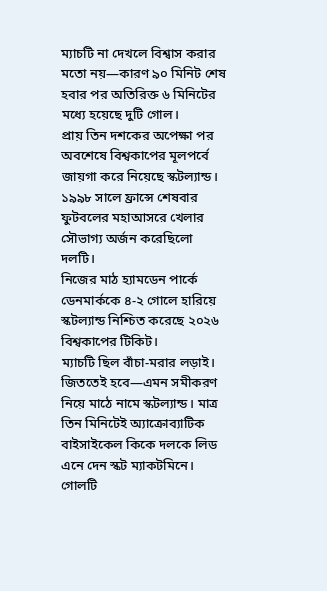ম্যাচটি না দেখলে বিশ্বাস করার মতো নয়—কারণ ৯০ মিনিট শেষ হবার পর অতিরিক্ত ৬ মিনিটের মধ্যে হয়েছে দুটি গোল।
প্রায় তিন দশকের অপেক্ষা পর অবশেষে বিশ্বকাপের মূলপর্বে জায়গা করে নিয়েছে স্কটল্যান্ড। ১৯৯৮ সালে ফ্রান্সে শেষবার ফুটবলের মহাআসরে খেলার সৌভাগ্য অর্জন করেছিলো দলটি।
নিজের মাঠ হ্যামডেন পার্কে ডেনমার্ককে ৪-২ গোলে হারিয়ে স্কটল্যান্ড নিশ্চিত করেছে ২০২৬ বিশ্বকাপের টিকিট।
ম্যাচটি ছিল বাঁচা-মরার লড়াই। জিততেই হবে—এমন সমীকরণ নিয়ে মাঠে নামে স্কটল্যান্ড। মাত্র তিন মিনিটেই অ্যাক্রোব্যাটিক বাইসাইকেল কিকে দলকে লিড এনে দেন স্কট ম্যাকটমিনে। গোলটি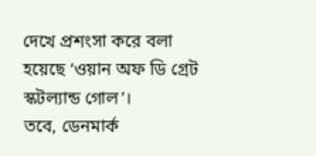দেখে প্রশংসা করে বলা হয়েছে ‘ওয়ান অফ ডি গ্রেট স্কটল্যান্ড গোল’।
তবে, ডেনমার্ক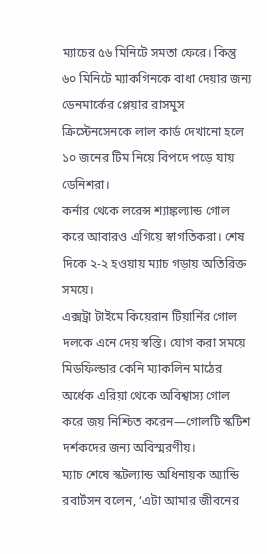ম্যাচের ৫৬ মিনিটে সমতা ফেরে। কিন্তু ৬০ মিনিটে ম্যাকগিনকে বাধা দেয়ার জন্য ডেনমার্কের প্লেয়ার রাসমুস ক্রিস্টেনসেনকে লাল কার্ড দেখানো হলে ১০ জনের টিম নিয়ে বিপদে পড়ে যায় ডেনিশরা।
কর্নার থেকে লরেন্স শ্যাঙ্কল্যান্ড গোল করে আবারও এগিয়ে স্বাগতিকরা। শেষ দিকে ২-২ হওয়ায় ম্যাচ গড়ায় অতিরিক্ত সময়ে।
এক্সট্রা টাইমে কিয়েরান টিয়ার্নির গোল দলকে এনে দেয় স্বস্তি। যোগ করা সময়ে মিডফিল্ডার কেনি ম্যাকলিন মাঠের অর্ধেক এরিয়া থেকে অবিশ্বাস্য গোল করে জয় নিশ্চিত করেন—গোলটি স্কটিশ দর্শকদের জন্য অবিস্মরণীয়।
ম্যাচ শেষে স্কটল্যান্ড অধিনায়ক অ্যান্ডি রবার্টসন বলেন, ‘এটা আমার জীবনের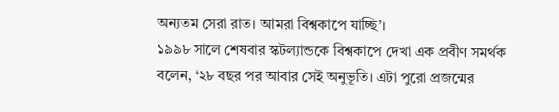অন্যতম সেরা রাত। আমরা বিশ্বকাপে যাচ্ছি’।
১৯৯৮ সালে শেষবার স্কটল্যান্ডকে বিশ্বকাপে দেখা এক প্রবীণ সমর্থক বলেন, ‘২৮ বছর পর আবার সেই অনুভূতি। এটা পুরো প্রজন্মের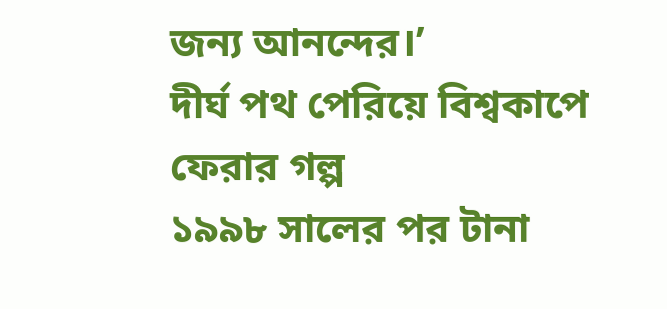জন্য আনন্দের।’
দীর্ঘ পথ পেরিয়ে বিশ্বকাপে ফেরার গল্প
১৯৯৮ সালের পর টানা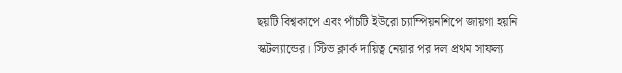ছয়টি বিশ্বকাপে এবং পাঁচটি ইউরো চ্যাম্পিয়নশিপে জায়গা হয়নি স্কটল্যান্ডের। স্টিভ ক্লার্ক দায়িত্ব নেয়ার পর দল প্রথম সাফল্য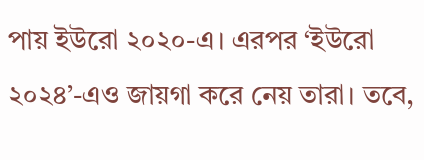পায় ইউরো ২০২০-এ। এরপর ‘ইউরো ২০২৪’-এও জায়গা করে নেয় তারা। তবে,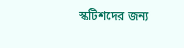স্কটিশদের জন্য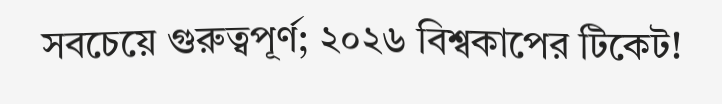সবচেয়ে গুরুত্বপূর্ণ; ২০২৬ বিশ্বকাপের টিকেট!